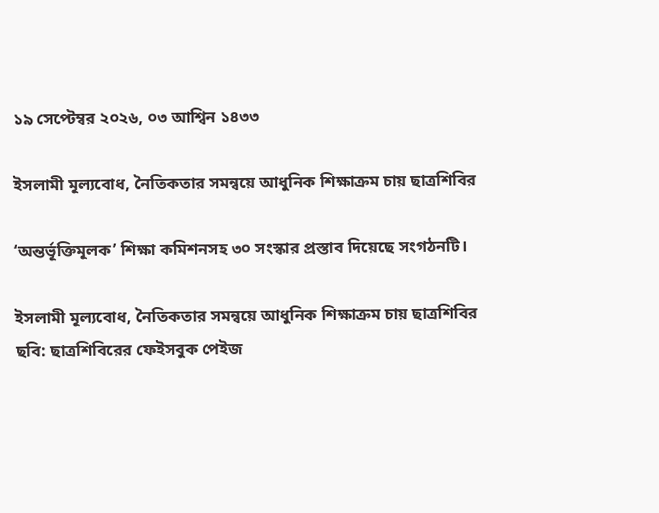১৯ সেপ্টেম্বর ২০২৬, ০৩ আশ্বিন ১৪৩৩

ইসলামী মূল্যবোধ, নৈতিকতার সমন্বয়ে আধুনিক শিক্ষাক্রম চায় ছাত্রশিবির

‘অন্তর্ভূক্তিমূলক’ শিক্ষা কমিশনসহ ৩০ সংস্কার প্রস্তাব দিয়েছে সংগঠনটি।

ইসলামী মূল্যবোধ, নৈতিকতার সমন্বয়ে আধুনিক শিক্ষাক্রম চায় ছাত্রশিবির
ছবি: ছাত্রশিবিরের ফেইসবুক পেইজ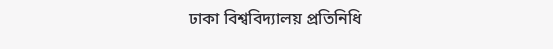ঢাকা বিশ্ববিদ্যালয় প্রতিনিধি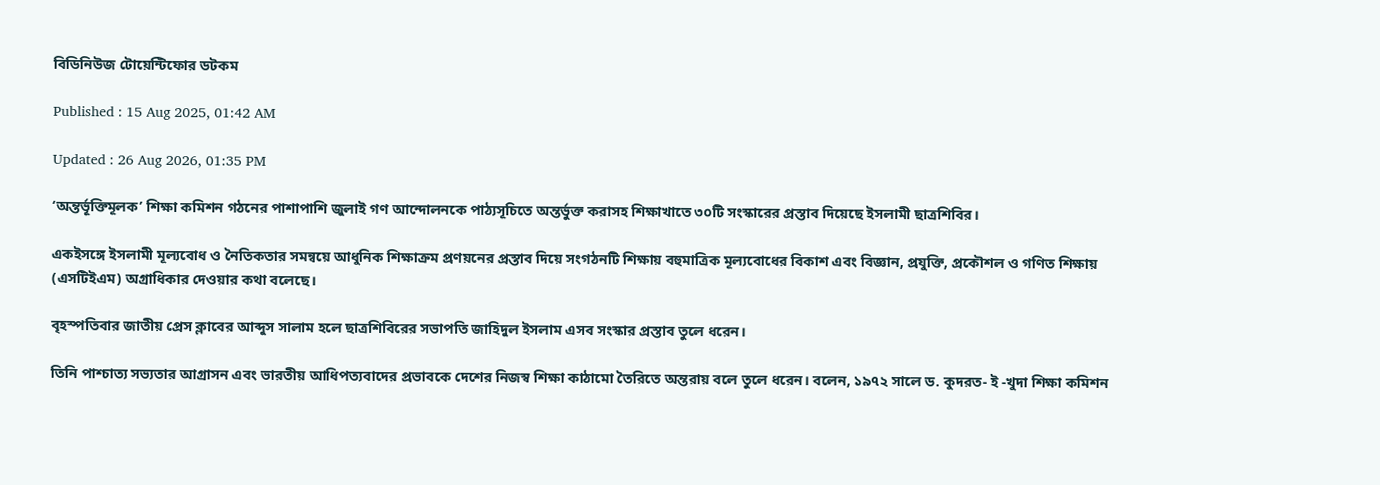বিডিনিউজ টোয়েন্টিফোর ডটকম

Published : 15 Aug 2025, 01:42 AM

Updated : 26 Aug 2026, 01:35 PM

‘অন্তর্ভূক্তিমূলক’ শিক্ষা কমিশন গঠনের পাশাপাশি জুলাই গণ আন্দোলনকে পাঠ্যসূচিতে অন্তর্ভুক্ত করাসহ শিক্ষাখাতে ৩০টি সংস্কারের প্রস্তাব দিয়েছে ইসলামী ছাত্রশিবির।

একইসঙ্গে ইসলামী মূল্যবোধ ও নৈতিকতার সমন্বয়ে আধুনিক শিক্ষাক্রম প্রণয়নের প্রস্তাব দিয়ে সংগঠনটি শিক্ষায় বহুমাত্রিক মূল্যবোধের বিকাশ এবং বিজ্ঞান, প্রযুক্তি, প্রকৌশল ও গণিত শিক্ষায় (এসটিইএম) অগ্রাধিকার দেওয়ার কথা বলেছে।

বৃহস্পতিবার জাতীয় প্রেস ক্লাবের আব্দুস সালাম হলে ছাত্রশিবিরের সভাপতি জাহিদুল ইসলাম এসব সংস্কার প্রস্তাব তুলে ধরেন।

তিনি পাশ্চাত্য সভ্যতার আগ্রাসন এবং ভারতীয় আধিপত্যবাদের প্রভাবকে দেশের নিজস্ব শিক্ষা কাঠামো তৈরিতে অন্তরায় বলে তুলে ধরেন। বলেন, ১৯৭২ সালে ড. কুদরত- ই -খুদা শিক্ষা কমিশন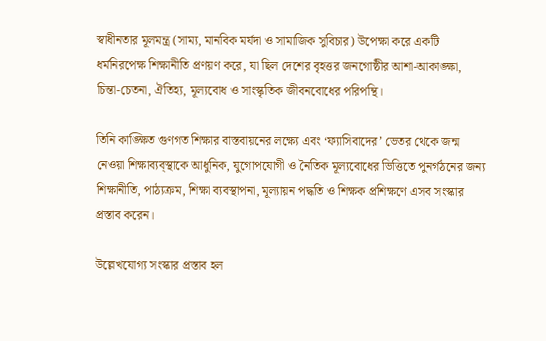স্বাধীনতার মূলমন্ত্র (সাম্য, মানবিক মর্যদা ও সামাজিক সুবিচার) উপেক্ষা করে একটি ধর্মনিরপেক্ষ শিক্ষানীতি প্রণয়ণ করে, যা ছিল দেশের বৃহত্তর জনগোষ্ঠীর আশা-আকাঙ্ক্ষা, চিন্তা-চেতনা, ঐতিহ্য, মূল্যবোধ ও সাংস্কৃতিক জীবনবোধের পরিপন্থি।

তিনি কাঙ্ক্ষিত গুণগত শিক্ষার বাস্তবায়নের লক্ষ্যে এবং ‘ফ্যাসিবাদের’ ভেতর থেকে জন্ম নেওয়া শিক্ষাব্যব্স্থাকে আধুনিক, যুগোপযোগী ও নৈতিক মূল্যবোধের ভিত্তিতে পুনর্গঠনের জন্য শিক্ষানীতি, পাঠ্যক্রম, শিক্ষা ব্যবস্থাপনা, মূল্যায়ন পদ্ধতি ও শিক্ষক প্রশিক্ষণে এসব সংস্কার প্রস্তাব করেন।

উল্লেখযোগ্য সংস্কার প্রস্তাব হল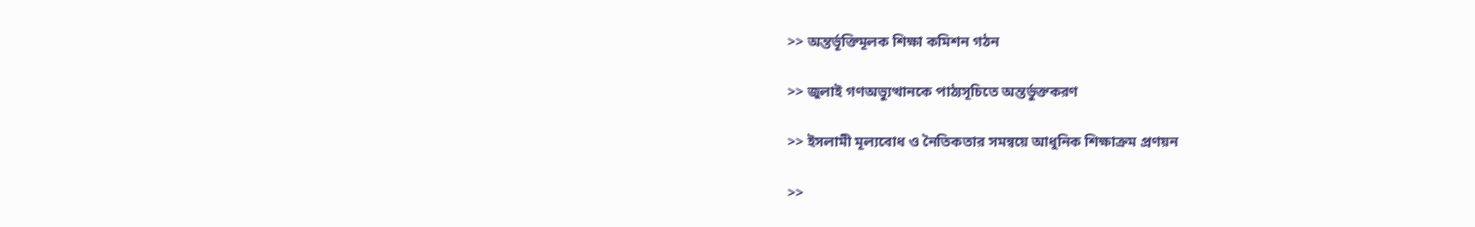>> অন্তর্ভূক্তিমূলক শিক্ষা কমিশন গঠন

>> জুলাই গণঅভ্যুত্থানকে পাঠ্যসূচিতে অন্তর্ভুক্তকরণ

>> ইসলামী মূল্যবোধ ও নৈতিকতার সমন্বয়ে আধুনিক শিক্ষাক্রম প্রণয়ন

>>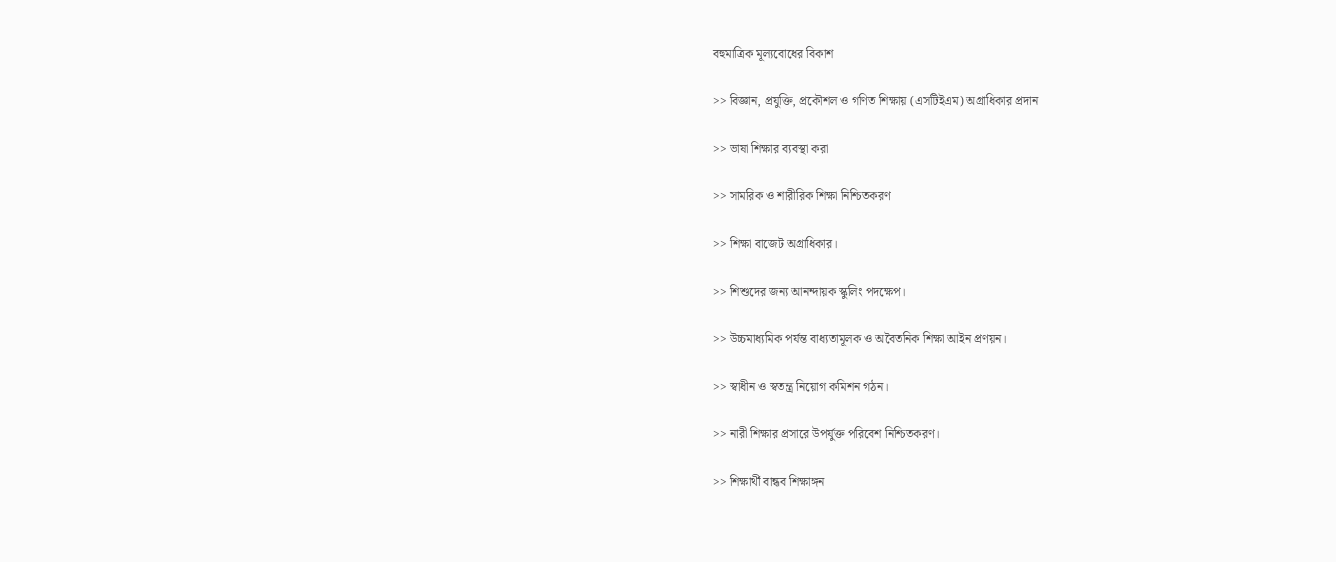বহুমাত্রিক মূল্যবোধের বিকাশ

>> বিজ্ঞান, প্রযুক্তি, প্রকৌশল ও গণিত শিক্ষায় (এসটিইএম) অগ্রাধিকার প্রদান

>> ভাষা শিক্ষার ব্যবস্থা করা

>> সামরিক ও শারীরিক শিক্ষা নিশ্চিতকরণ

>> শিক্ষা বাজেট অগ্রাধিকার।

>> শিশুদের জন্য আনন্দায়ক স্কুলিং পদক্ষেপ।

>> উচ্চমাধ্যমিক পর্যন্ত বাধ্যতামূলক ও অবৈতনিক শিক্ষা আইন প্রণয়ন।

>> স্বাধীন ও স্বতন্ত্র নিয়োগ কমিশন গঠন।

>> নারী শিক্ষার প্রসারে উপর্যুক্ত পরিবেশ নিশ্চিতকরণ।

>> শিক্ষার্থী বান্ধব শিক্ষাঙ্গন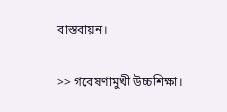বাস্তবায়ন।

>> গবেষণামুখী উচ্চশিক্ষা।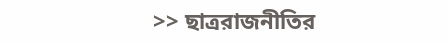>> ছাত্ররাজনীতির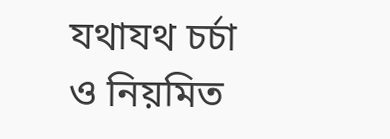যথাযথ চর্চা ও নিয়মিত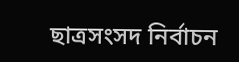ছাত্রসংসদ নির্বাচন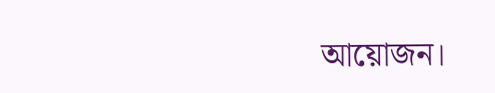আয়োজন।